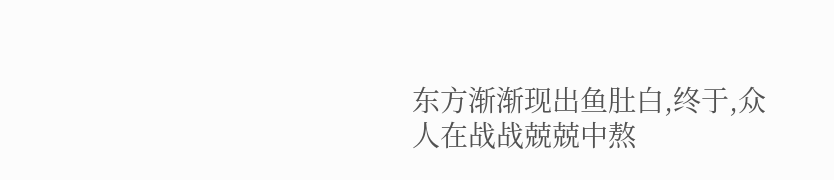东方渐渐现出鱼肚白,终于,众人在战战兢兢中熬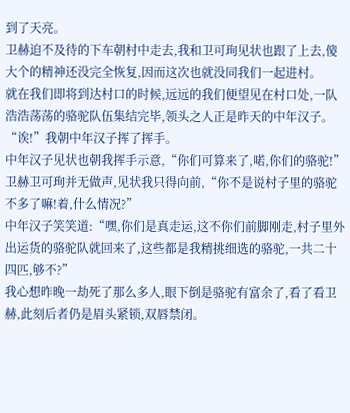到了天亮。
卫赫迫不及待的下车朝村中走去,我和卫可珣见状也跟了上去,傻大个的精神还没完全恢复,因而这次也就没同我们一起进村。
就在我们即将到达村口的时候,远远的我们便望见在村口处,一队浩浩荡荡的骆驼队伍集结完毕,领头之人正是昨天的中年汉子。
“诶!”我朝中年汉子挥了挥手。
中年汉子见状也朝我挥手示意,“你们可算来了,喏,你们的骆驼!”
卫赫卫可珣并无做声,见状我只得向前,“你不是说村子里的骆驼不多了嘛!着,什么情况?”
中年汉子笑笑道:“嘿,你们是真走运,这不你们前脚刚走,村子里外出运货的骆驼队就回来了,这些都是我精挑细选的骆驼,一共二十四匹,够不?”
我心想昨晚一劫死了那么多人,眼下倒是骆驼有富余了,看了看卫赫,此刻后者仍是眉头紧锁,双唇禁闭。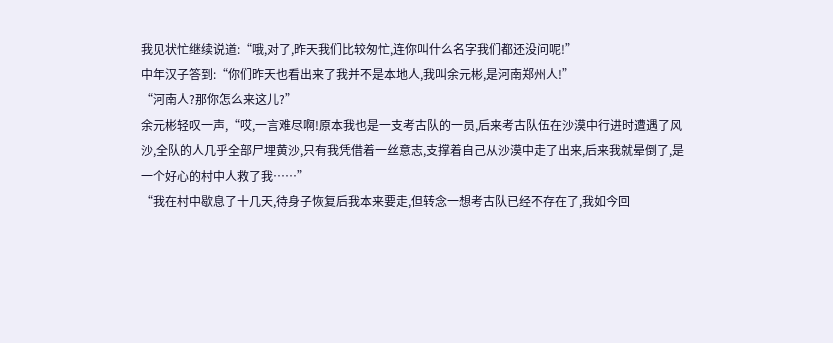我见状忙继续说道:“哦,对了,昨天我们比较匆忙,连你叫什么名字我们都还没问呢!”
中年汉子答到:“你们昨天也看出来了我并不是本地人,我叫余元彬,是河南郑州人!”
“河南人?那你怎么来这儿?”
余元彬轻叹一声,“哎,一言难尽啊!原本我也是一支考古队的一员,后来考古队伍在沙漠中行进时遭遇了风沙,全队的人几乎全部尸埋黄沙,只有我凭借着一丝意志,支撑着自己从沙漠中走了出来,后来我就晕倒了,是一个好心的村中人救了我……”
“我在村中歇息了十几天,待身子恢复后我本来要走,但转念一想考古队已经不存在了,我如今回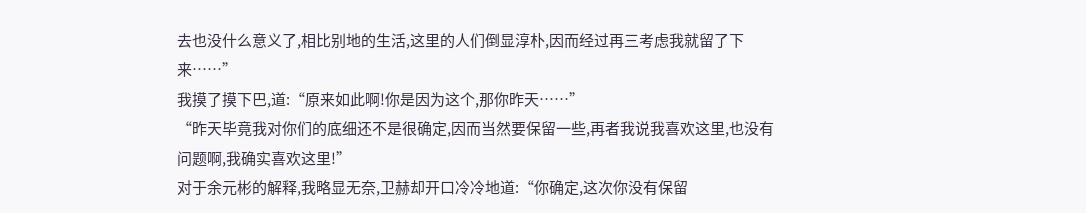去也没什么意义了,相比别地的生活,这里的人们倒显淳朴,因而经过再三考虑我就留了下来……”
我摸了摸下巴,道:“原来如此啊!你是因为这个,那你昨天……”
“昨天毕竟我对你们的底细还不是很确定,因而当然要保留一些,再者我说我喜欢这里,也没有问题啊,我确实喜欢这里!”
对于余元彬的解释,我略显无奈,卫赫却开口冷冷地道:“你确定,这次你没有保留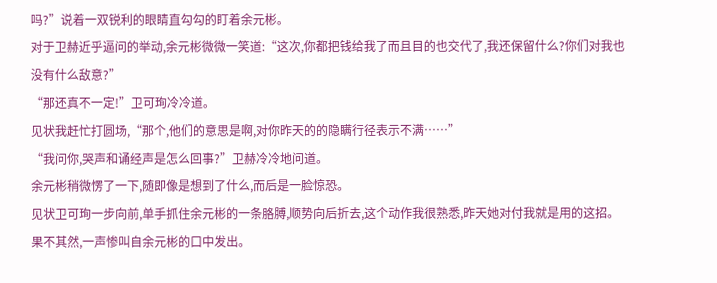吗?”说着一双锐利的眼睛直勾勾的盯着余元彬。
对于卫赫近乎逼问的举动,余元彬微微一笑道:“这次,你都把钱给我了而且目的也交代了,我还保留什么?你们对我也没有什么敌意?”
“那还真不一定!”卫可珣冷冷道。
见状我赶忙打圆场,“那个,他们的意思是啊,对你昨天的的隐瞒行径表示不满……”
“我问你,哭声和诵经声是怎么回事?”卫赫冷冷地问道。
余元彬稍微愣了一下,随即像是想到了什么,而后是一脸惊恐。
见状卫可珣一步向前,单手抓住余元彬的一条胳膊,顺势向后折去,这个动作我很熟悉,昨天她对付我就是用的这招。
果不其然,一声惨叫自余元彬的口中发出。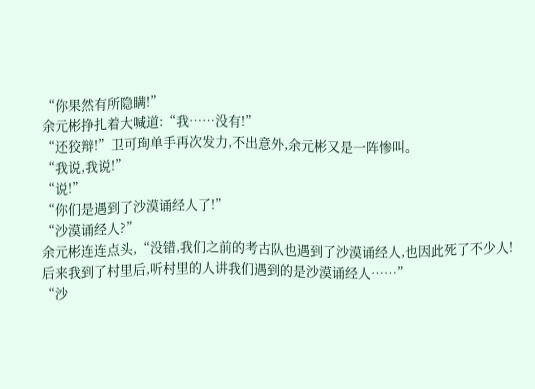“你果然有所隐瞒!”
余元彬挣扎着大喊道:“我……没有!”
“还狡辩!”卫可珣单手再次发力,不出意外,余元彬又是一阵惨叫。
“我说,我说!”
“说!”
“你们是遇到了沙漠诵经人了!”
“沙漠诵经人?”
余元彬连连点头,“没错,我们之前的考古队也遇到了沙漠诵经人,也因此死了不少人!后来我到了村里后,听村里的人讲我们遇到的是沙漠诵经人……”
“沙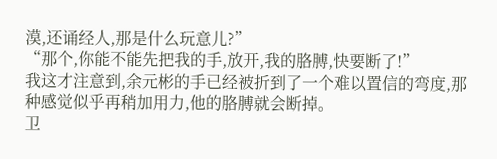漠,还诵经人,那是什么玩意儿?”
“那个,你能不能先把我的手,放开,我的胳膊,快要断了!”
我这才注意到,余元彬的手已经被折到了一个难以置信的弯度,那种感觉似乎再稍加用力,他的胳膊就会断掉。
卫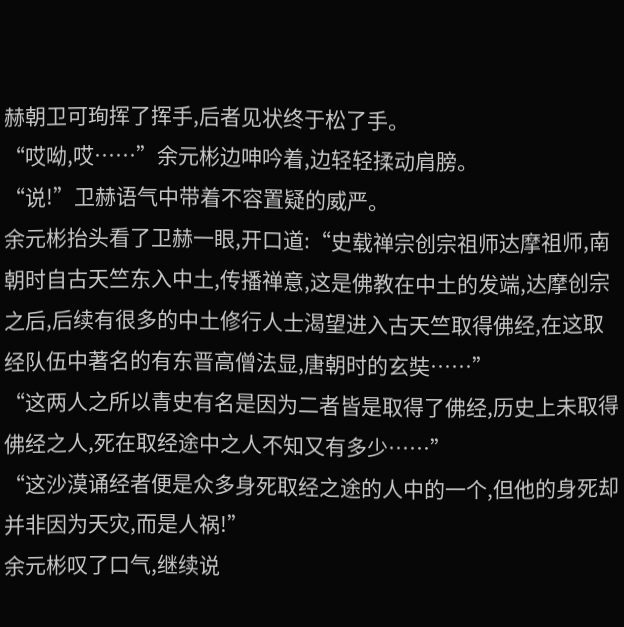赫朝卫可珣挥了挥手,后者见状终于松了手。
“哎呦,哎……”余元彬边呻吟着,边轻轻揉动肩膀。
“说!”卫赫语气中带着不容置疑的威严。
余元彬抬头看了卫赫一眼,开口道:“史载禅宗创宗祖师达摩祖师,南朝时自古天竺东入中土,传播禅意,这是佛教在中土的发端,达摩创宗之后,后续有很多的中土修行人士渴望进入古天竺取得佛经,在这取经队伍中著名的有东晋高僧法显,唐朝时的玄奘……”
“这两人之所以青史有名是因为二者皆是取得了佛经,历史上未取得佛经之人,死在取经途中之人不知又有多少……”
“这沙漠诵经者便是众多身死取经之途的人中的一个,但他的身死却并非因为天灾,而是人祸!”
余元彬叹了口气,继续说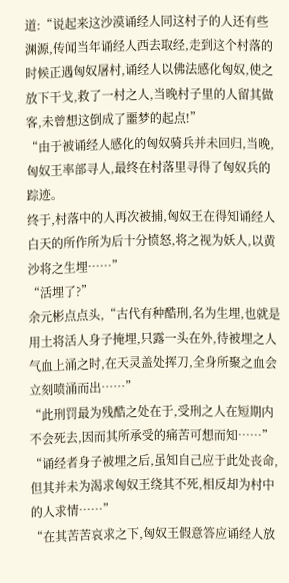道:“说起来这沙漠诵经人同这村子的人还有些渊源,传闻当年诵经人西去取经,走到这个村落的时候正遇匈奴屠村,诵经人以佛法感化匈奴,使之放下干戈,救了一村之人,当晚村子里的人留其做客,未曾想这倒成了噩梦的起点!”
“由于被诵经人感化的匈奴骑兵并未回归,当晚,匈奴王率部寻人,最终在村落里寻得了匈奴兵的踪迹。
终于,村落中的人再次被捕,匈奴王在得知诵经人白天的所作所为后十分愤怒,将之视为妖人,以黄沙将之生埋……”
“活埋了?”
余元彬点点头,“古代有种酷刑,名为生埋,也就是用土将活人身子掩埋,只露一头在外,待被埋之人气血上涌之时,在天灵盖处挥刀,全身所聚之血会立刻喷涌而出……”
“此刑罚最为残酷之处在于,受刑之人在短期内不会死去,因而其所承受的痛苦可想而知……”
“诵经者身子被埋之后,虽知自己应于此处丧命,但其并未为渴求匈奴王绕其不死,相反却为村中的人求情……”
“在其苦苦哀求之下,匈奴王假意答应诵经人放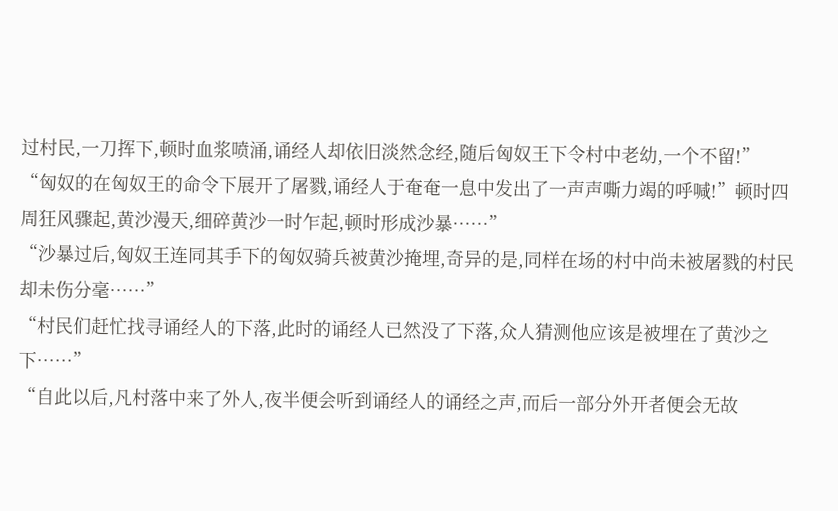过村民,一刀挥下,顿时血浆喷涌,诵经人却依旧淡然念经,随后匈奴王下令村中老幼,一个不留!”
“匈奴的在匈奴王的命令下展开了屠戮,诵经人于奄奄一息中发出了一声声嘶力竭的呼喊!”顿时四周狂风骤起,黄沙漫天,细碎黄沙一时乍起,顿时形成沙暴……”
“沙暴过后,匈奴王连同其手下的匈奴骑兵被黄沙掩埋,奇异的是,同样在场的村中尚未被屠戮的村民却未伤分毫……”
“村民们赶忙找寻诵经人的下落,此时的诵经人已然没了下落,众人猜测他应该是被埋在了黄沙之下……”
“自此以后,凡村落中来了外人,夜半便会听到诵经人的诵经之声,而后一部分外开者便会无故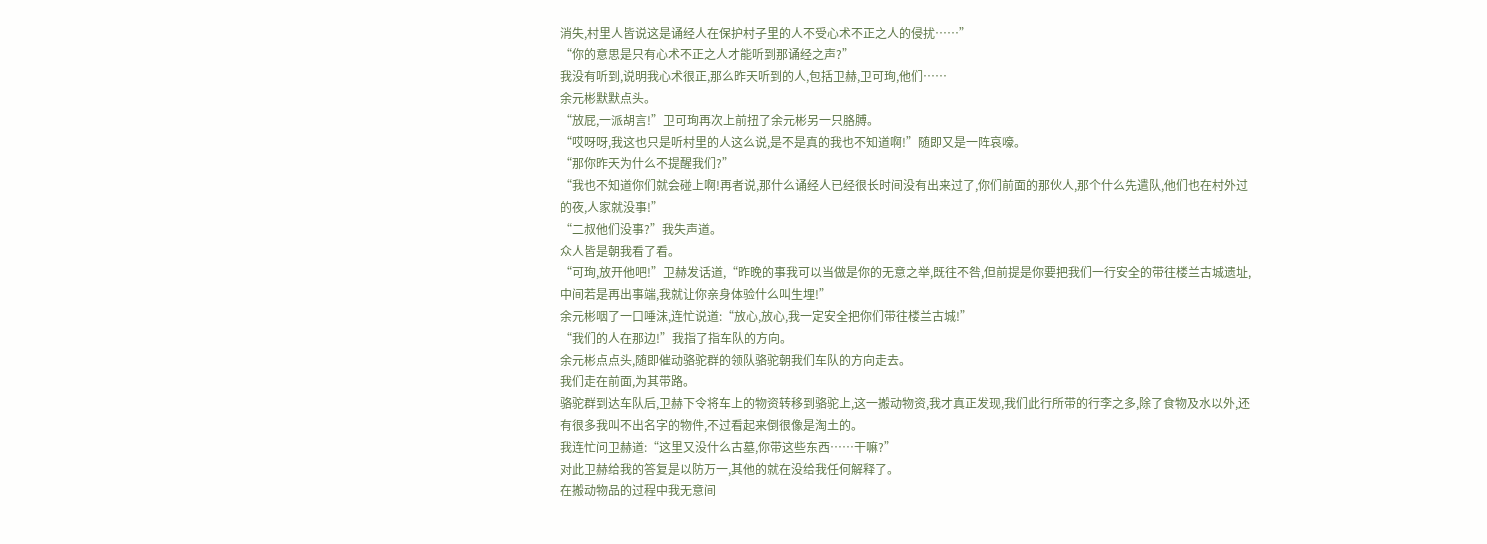消失,村里人皆说这是诵经人在保护村子里的人不受心术不正之人的侵扰……”
“你的意思是只有心术不正之人才能听到那诵经之声?”
我没有听到,说明我心术很正,那么昨天听到的人,包括卫赫,卫可珣,他们……
余元彬默默点头。
“放屁,一派胡言!”卫可珣再次上前扭了余元彬另一只胳膊。
“哎呀呀,我这也只是听村里的人这么说,是不是真的我也不知道啊!”随即又是一阵哀嚎。
“那你昨天为什么不提醒我们?”
“我也不知道你们就会碰上啊!再者说,那什么诵经人已经很长时间没有出来过了,你们前面的那伙人,那个什么先遣队,他们也在村外过的夜,人家就没事!”
“二叔他们没事?”我失声道。
众人皆是朝我看了看。
“可珣,放开他吧!”卫赫发话道,“昨晚的事我可以当做是你的无意之举,既往不咎,但前提是你要把我们一行安全的带往楼兰古城遗址,中间若是再出事端,我就让你亲身体验什么叫生埋!”
余元彬咽了一口唾沫,连忙说道:“放心,放心,我一定安全把你们带往楼兰古城!”
“我们的人在那边!”我指了指车队的方向。
余元彬点点头,随即催动骆驼群的领队骆驼朝我们车队的方向走去。
我们走在前面,为其带路。
骆驼群到达车队后,卫赫下令将车上的物资转移到骆驼上,这一搬动物资,我才真正发现,我们此行所带的行李之多,除了食物及水以外,还有很多我叫不出名字的物件,不过看起来倒很像是淘土的。
我连忙问卫赫道:“这里又没什么古墓,你带这些东西……干嘛?”
对此卫赫给我的答复是以防万一,其他的就在没给我任何解释了。
在搬动物品的过程中我无意间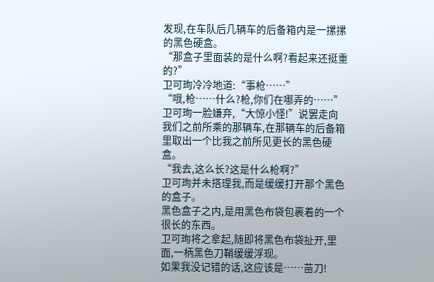发现,在车队后几辆车的后备箱内是一摞摞的黑色硬盒。
“那盒子里面装的是什么啊?看起来还挺重的?”
卫可珣冷冷地道:“事枪……”
“哦,枪……什么?枪,你们在哪弄的……”
卫可珣一脸嫌弃,“大惊小怪!”说罢走向我们之前所乘的那辆车,在那辆车的后备箱里取出一个比我之前所见更长的黑色硬盒。
“我去,这么长?这是什么枪啊?”
卫可珣并未搭理我,而是缓缓打开那个黑色的盒子。
黑色盒子之内,是用黑色布袋包裹着的一个很长的东西。
卫可珣将之拿起,随即将黑色布袋扯开,里面,一柄黑色刀鞘缓缓浮现。
如果我没记错的话,这应该是……苗刀!